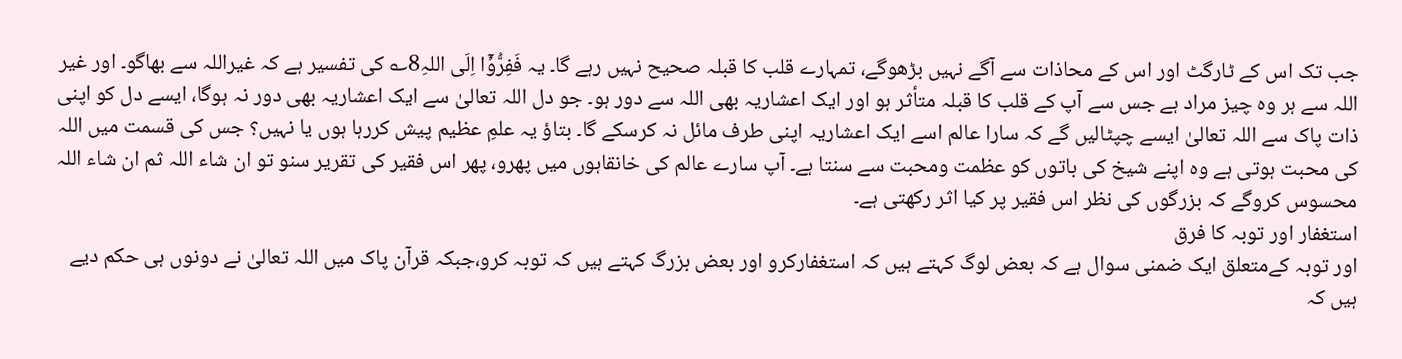جب تک اس کے ٹارگٹ اور اس کے محاذات سے آگے نہیں بڑھوگے، تمہارے قلب کا قبلہ صحیح نہیں رہے گا۔ یہ فَفِرُّوۡۤا اِلَی اللہِ8؎ کی تفسیر ہے کہ غیراللہ سے بھاگو۔ اور غیر اللہ سے ہر وہ چیز مراد ہے جس سے آپ کے قلب کا قبلہ متأثر ہو اور ایک اعشاریہ بھی اللہ سے دور ہو۔ جو دل اللہ تعالیٰ سے ایک اعشاریہ بھی دور نہ ہوگا، ایسے دل کو اپنی ذات پاک سے اللہ تعالیٰ ایسے چپٹالیں گے کہ سارا عالم اسے ایک اعشاریہ اپنی طرف مائل نہ کرسکے گا۔ بتاؤ یہ علمِ عظیم پیش کررہا ہوں یا نہیں؟ جس کی قسمت میں اللہ کی محبت ہوتی ہے وہ اپنے شیخ کی باتوں کو عظمت ومحبت سے سنتا ہے۔ آپ سارے عالم کی خانقاہوں میں پھرو، پھر اس فقیر کی تقریر سنو تو ان شاء اللہ ثم ان شاء اللہ محسوس کروگے کہ بزرگوں کی نظر اس فقیر پر کیا اثر رکھتی ہے۔
استغفار اور توبہ کا فرق
اور توبہ کےمتعلق ایک ضمنی سوال ہے کہ بعض لوگ کہتے ہیں کہ استغفارکرو اور بعض بزرگ کہتے ہیں کہ توبہ کرو،جبکہ قرآن پاک میں اللہ تعالیٰ نے دونوں ہی حکم دیے ہیں کہ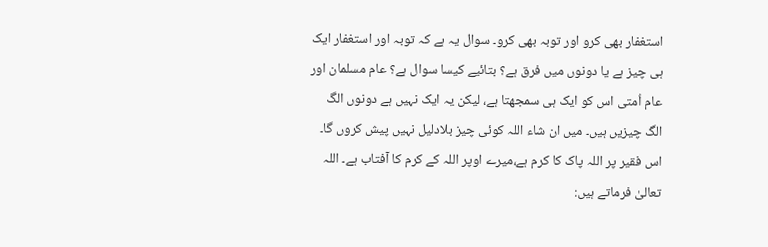استغفار بھی کرو اور توبہ بھی کرو۔ سوال یہ ہے کہ توبہ اور استغفار ایک ہی چیز ہے یا دونوں میں فرق ہے؟ بتائیے کیسا سوال ہے؟ عام مسلمان اور عام اُمتی اس کو ایک ہی سمجھتا ہے، لیکن یہ ایک نہیں ہے دونوں الگ الگ چیزیں ہیں۔ میں ان شاء اللہ کوئی چیز بلادلیل نہیں پیش کروں گا۔ اس فقیر پر اللہ پاک کا کرم ہے،میرے اوپر اللہ کے کرم کا آفتاب ہے۔ اللہ تعالیٰ فرماتے ہیں: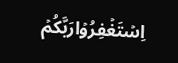اِسۡتَغۡفِرُوۡارَبَّکُمۡ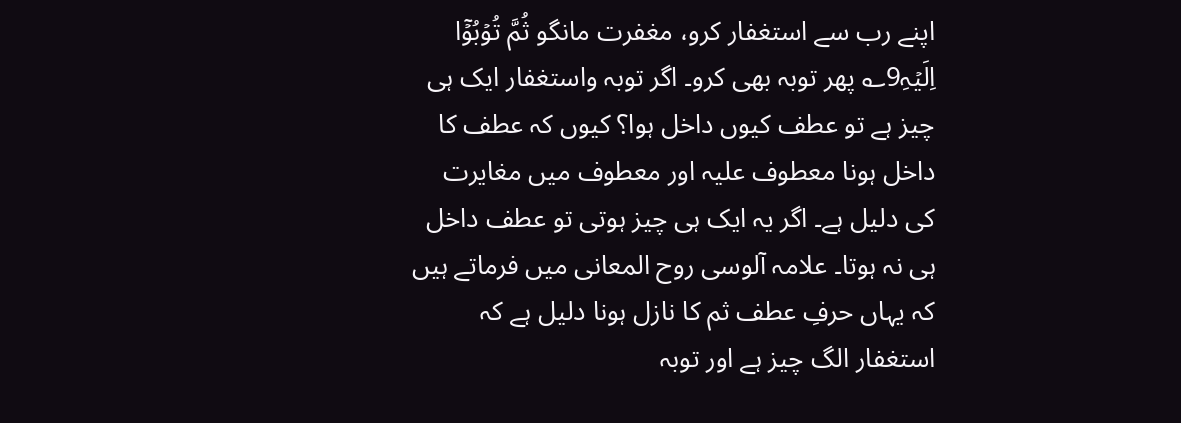اپنے رب سے استغفار کرو، مغفرت مانگو ثُمَّ تُوۡبُوۡۤا اِلَیۡہِ9؎ پھر توبہ بھی کرو۔ اگر توبہ واستغفار ایک ہی چیز ہے تو عطف کیوں داخل ہوا؟ کیوں کہ عطف کا داخل ہونا معطوف علیہ اور معطوف میں مغایرت کی دلیل ہے۔ اگر یہ ایک ہی چیز ہوتی تو عطف داخل ہی نہ ہوتا۔ علامہ آلوسی روح المعانی میں فرماتے ہیں کہ یہاں حرفِ عطف ثم کا نازل ہونا دلیل ہے کہ استغفار الگ چیز ہے اور توبہ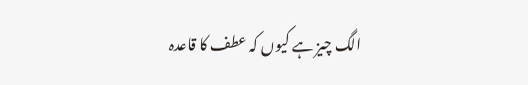الگ چیز ہے کیوں کہ عطف کا قاعدہ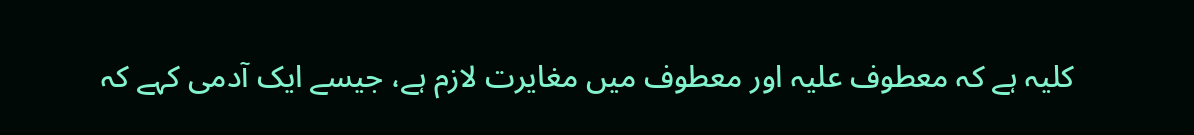کلیہ ہے کہ معطوف علیہ اور معطوف میں مغایرت لازم ہے، جیسے ایک آدمی کہے کہ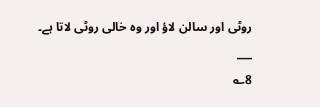روٹی اور سالن لاؤ اور وہ خالی روٹی لاتا ہے۔
___
8؎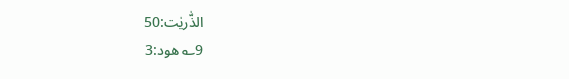الذّٰریٰت:50
9؎ ھود:3